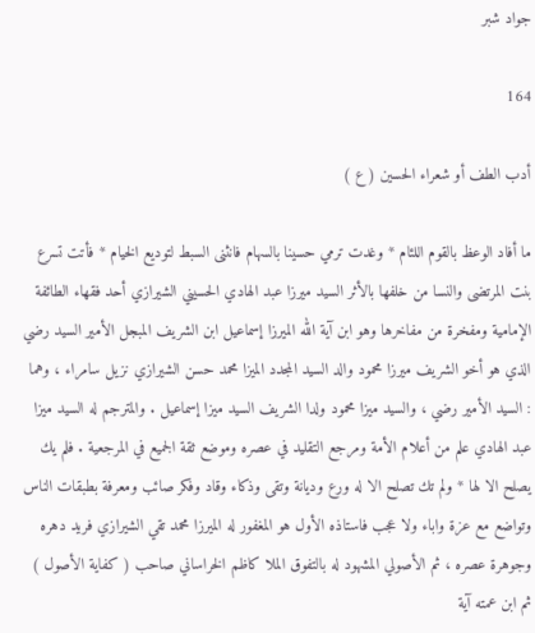جواد شبر

164

أدب الطف أو شعراء الحسين ( ع )

ما أفاد الوعظ بالقوم اللئام * وغدت ترمي حسينا بالسهام فانثنى السبط لتوديع الخيام * فأتت تسرع بنت المرتضى والنسا من خلفها بالأثر السيد ميرزا عبد الهادي الحسيني الشيرازي أحد فقهاء الطائفة الإمامية ومفخرة من مفاخرها وهو ابن آية الله الميرزا إسماعيل ابن الشريف المبجل الأمير السيد رضي الذي هو أخو الشريف ميرزا محمود والد السيد المجدد الميزا محمد حسن الشيرازي نزيل سامراء ، وهما : السيد الأمير رضي ، والسيد ميزا محمود ولدا الشريف السيد ميزا إسماعيل . والمترجم له السيد ميزا عبد الهادي علم من أعلام الأمة ومرجع التقليد في عصره وموضع ثقة الجميع في المرجعية . فلم يك يصلح الا لها * ولم تك تصلح الا له ورع وديانة وتقى وذكاء وقاد وفكر صائب ومعرفة بطبقات الناس وتواضع مع عزة واباء ولا عجب فاستاذه الأول هو المغفور له الميرزا محمد تقي الشيرازي فريد دهره وجوهرة عصره ، ثم الأصولي المشهود له بالتفوق الملا كاظم الخراساني صاحب ( كفاية الأصول ) ثم ابن عمته آية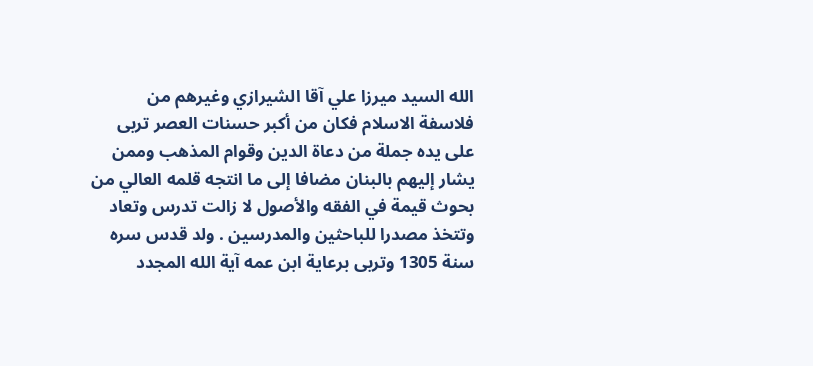الله السيد ميرزا علي آقا الشيرازي وغيرهم من فلاسفة الاسلام فكان من أكبر حسنات العصر تربى على يده جملة من دعاة الدين وقوام المذهب وممن يشار إليهم بالبنان مضافا إلى ما انتجه قلمه العالي من بحوث قيمة في الفقه والأصول لا زالت تدرس وتعاد وتتخذ مصدرا للباحثين والمدرسين . ولد قدس سره سنة 1305 وتربى برعاية ابن عمه آية الله المجدد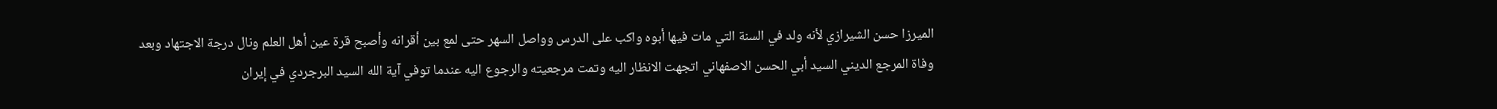الميرزا حسن الشيرازي لأنه ولد في السنة التي مات فيها أبوه واكب على الدرس وواصل السهر حتى لمع بين أقرانه وأصبح قرة عين أهل العلم ونال درجة الاجتهاد وبعد وفاة المرجع الديني السيد أبي الحسن الاصفهاني اتجهت الانظار اليه وتمت مرجعيته والرجوع اليه عندما توفي آية الله السيد البرجردي في إيران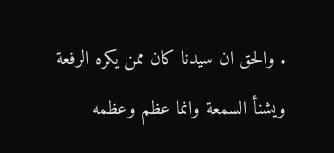. والحق ان سيدنا كان ممن يكره الرفعة ويشنأ السمعة وانما عظم وعظمه